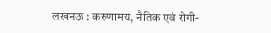लखनऊ : करुणामय, नैतिक एवं रोगी-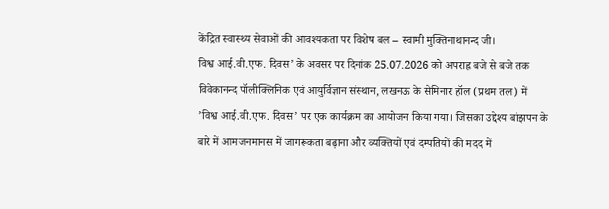केंद्रित स्वास्थ्य सेवाओं की आवश्यकता पर विशेष बल – स्वामी मुक्तिनाथानन्द जी।
विश्व आई.वी.एफ. दिवस’ के अवसर पर दिनांक 25.07.2026 को अपराह्न बजे से बजे तक विवेकानन्द पॉलीक्लिनिक एवं आयुर्विज्ञान संस्थान, लखनऊ के सेमिनार हॉल (प्रथम तल) में ’विश्व आई.वी.एफ. दिवस’ पर एक कार्यक्रम का आयोजन किया गया। जिसका उद्देश्य बांझपन के बारे में आमजनमानस में जागरूकता बढ़ाना और व्यक्तियों एवं दम्पतियों की मदद में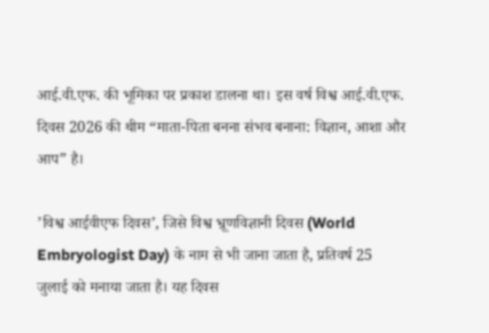आई.वी.एफ. की भूमिका पर प्रकाश डालना था। इस वर्ष विश्व आई.वी.एफ. दिवस 2026 की थीम “माता-पिता बनना संभव बनाना: विज्ञान, आशा और आप” है।

’विश्व आईवीएफ दिवस’, जिसे विश्व भ्रूणविज्ञानी दिवस (World Embryologist Day) के नाम से भी जाना जाता है, प्रतिवर्ष 25 जुलाई को मनाया जाता है। यह दिवस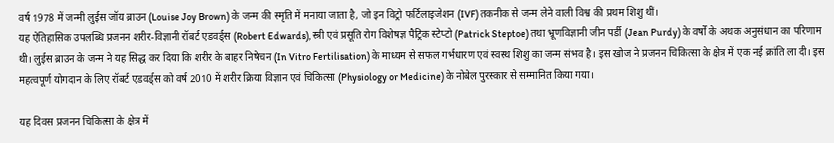वर्ष 1978 में जन्मी लुईस जॉय ब्राउन (Louise Joy Brown) के जन्म की स्मृति में मनाया जाता है, जो इन विट्रो फर्टिलाइजेशन (IVF) तकनीक से जन्म लेने वाली विश्व की प्रथम शिशु थीं।
यह ऐतिहासिक उपलब्धि प्रजनन शरीर-विज्ञानी रॉबर्ट एडवर्ड्स (Robert Edwards), स्त्री एवं प्रसूति रोग विशेषज्ञ पैट्रिक स्टेप्टो (Patrick Steptoe) तथा भ्रूणविज्ञानी जीन पर्डी (Jean Purdy) के वर्षों के अथक अनुसंधान का परिणाम थी। लुईस ब्राउन के जन्म ने यह सिद्ध कर दिया कि शरीर के बाहर निषेचन (In Vitro Fertilisation) के माध्यम से सफल गर्भधारण एवं स्वस्थ शिशु का जन्म संभव है। इस खोज ने प्रजनन चिकित्सा के क्षेत्र में एक नई क्रांति ला दी। इस महत्वपूर्ण योगदान के लिए रॉबर्ट एडवर्ड्स को वर्ष 2010 में शरीर क्रिया विज्ञान एवं चिकित्सा (Physiology or Medicine) के नोबेल पुरस्कार से सम्मानित किया गया।

यह दिवस प्रजनन चिकित्सा के क्षेत्र में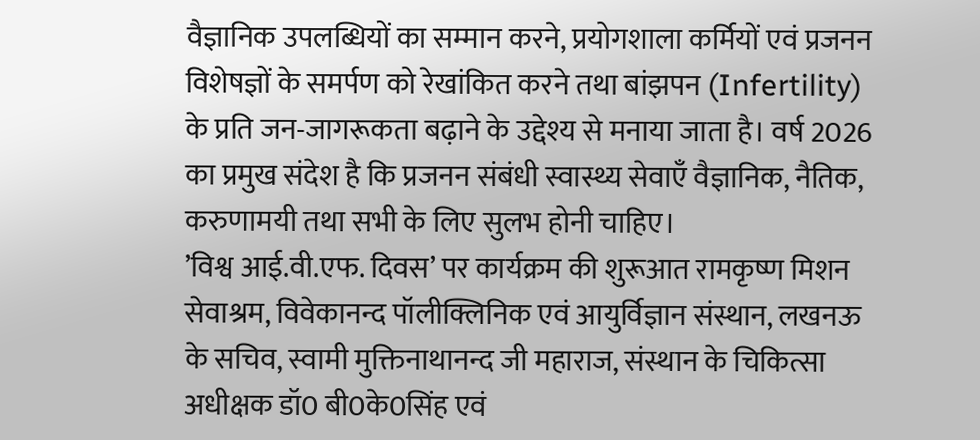वैज्ञानिक उपलब्धियों का सम्मान करने, प्रयोगशाला कर्मियों एवं प्रजनन विशेषज्ञों के समर्पण को रेखांकित करने तथा बांझपन (Infertility) के प्रति जन-जागरूकता बढ़ाने के उद्देश्य से मनाया जाता है। वर्ष 2026 का प्रमुख संदेश है कि प्रजनन संबंधी स्वास्थ्य सेवाएँ वैज्ञानिक, नैतिक, करुणामयी तथा सभी के लिए सुलभ होनी चाहिए।
’विश्व आई.वी.एफ. दिवस’ पर कार्यक्रम की शुरूआत रामकृष्ण मिशन सेवाश्रम, विवेकानन्द पॉलीक्लिनिक एवं आयुर्विज्ञान संस्थान, लखनऊ के सचिव, स्वामी मुक्तिनाथानन्द जी महाराज, संस्थान के चिकित्सा अधीक्षक डॉ0 बी0के0सिंह एवं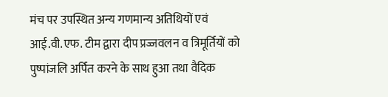मंच पर उपस्थित अन्य गणमान्य अतिथियों एवं आई.वी.एफ. टीम द्वारा दीप प्रज्जवलन व त्रिमूर्तियों को पुष्पांजलि अर्पित करने के साथ हुआ तथा वैदिक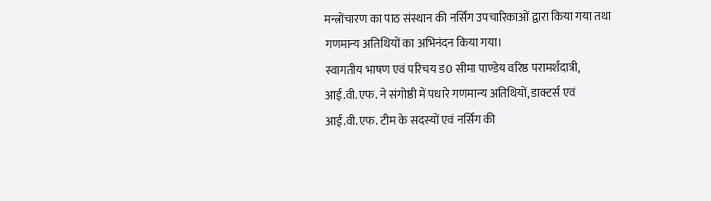मन्त्रोंचारण का पाठ संस्थान की नर्सिग उपचारिकाओं द्वारा किया गया तथा गणमान्य अतिथियों का अभिनंदन किया गया।
स्वागतीय भाषण एवं परिचय ड0 सीमा पाण्डेय वरिष्ठ परामर्शदात्री, आई.वी.एफ. ने संगोष्ठी में पधारे गणमान्य अतिथियों, डाक्टर्स एवं आई.वी.एफ. टीम के सदस्यों एवं नर्सिग की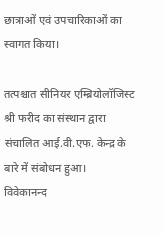छात्राओं एवं उपचारिकाओं का स्वागत किया।

तत्पश्चात सीनियर एम्ब्रियोलॉजिस्ट श्री फरीद का संस्थान द्वारा संचालित आई.वी.एफ. केन्द्र के बारे में संबोधन हुआ।
विवेकानन्द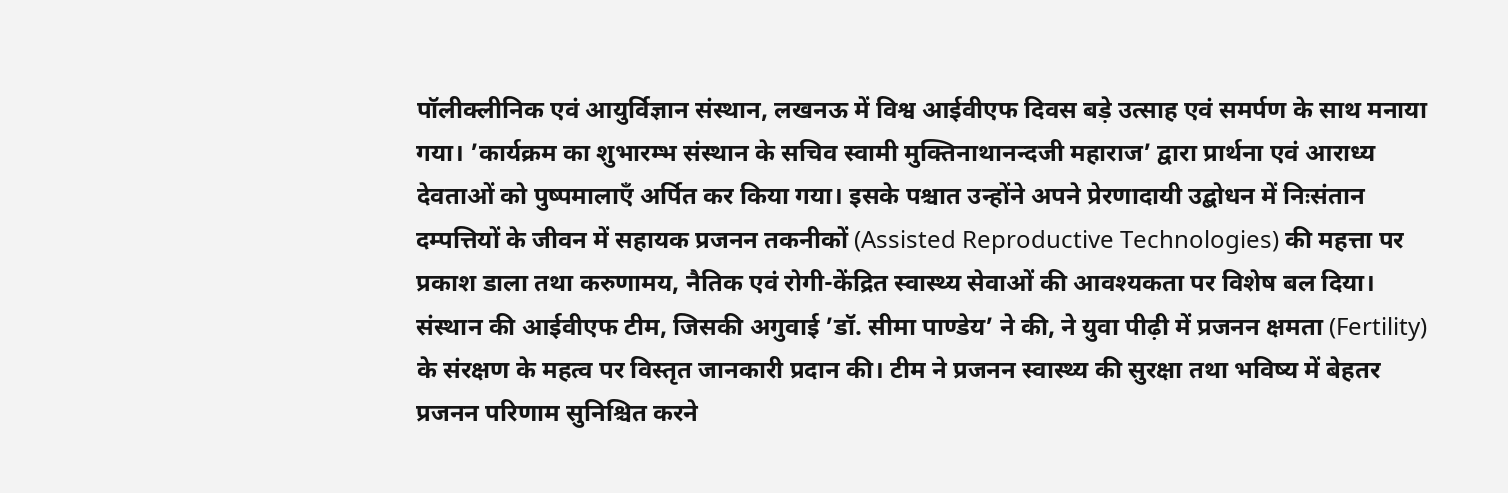पॉलीक्लीनिक एवं आयुर्विज्ञान संस्थान, लखनऊ में विश्व आईवीएफ दिवस बड़े उत्साह एवं समर्पण के साथ मनाया गया। ’कार्यक्रम का शुभारम्भ संस्थान के सचिव स्वामी मुक्तिनाथानन्दजी महाराज’ द्वारा प्रार्थना एवं आराध्य देवताओं को पुष्पमालाएँ अर्पित कर किया गया। इसके पश्चात उन्होंने अपने प्रेरणादायी उद्बोधन में निःसंतान दम्पत्तियों के जीवन में सहायक प्रजनन तकनीकों (Assisted Reproductive Technologies) की महत्ता पर प्रकाश डाला तथा करुणामय, नैतिक एवं रोगी-केंद्रित स्वास्थ्य सेवाओं की आवश्यकता पर विशेष बल दिया।
संस्थान की आईवीएफ टीम, जिसकी अगुवाई ’डॉ. सीमा पाण्डेय’ ने की, ने युवा पीढ़ी में प्रजनन क्षमता (Fertility) के संरक्षण के महत्व पर विस्तृत जानकारी प्रदान की। टीम ने प्रजनन स्वास्थ्य की सुरक्षा तथा भविष्य में बेहतर प्रजनन परिणाम सुनिश्चित करने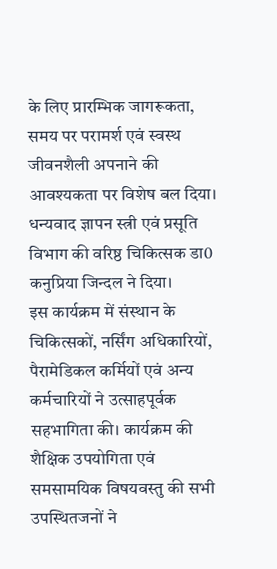के लिए प्रारम्भिक जागरूकता, समय पर परामर्श एवं स्वस्थ जीवनशैली अपनाने की आवश्यकता पर विशेष बल दिया।
धन्यवाद ज्ञापन स्त्री एवं प्रसूति विभाग की वरिष्ठ चिकित्सक डा0 कनुप्रिया जिन्दल ने दिया।
इस कार्यक्रम में संस्थान के चिकित्सकों, नर्सिंग अधिकारियों, पैरामेडिकल कर्मियों एवं अन्य कर्मचारियों ने उत्साहपूर्वक सहभागिता की। कार्यक्रम की शैक्षिक उपयोगिता एवं समसामयिक विषयवस्तु की सभी उपस्थितजनों ने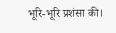भूरि-भूरि प्रशंसा की।